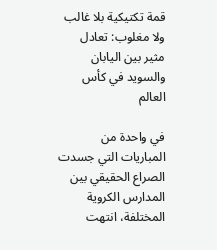قمة تكتيكية بلا غالب ولا مغلوب: تعادل مثير بين اليابان والسويد في كأس العالم

في واحدة من المباريات التي جسدت الصراع الحقيقي بين المدارس الكروية المختلفة، انتهت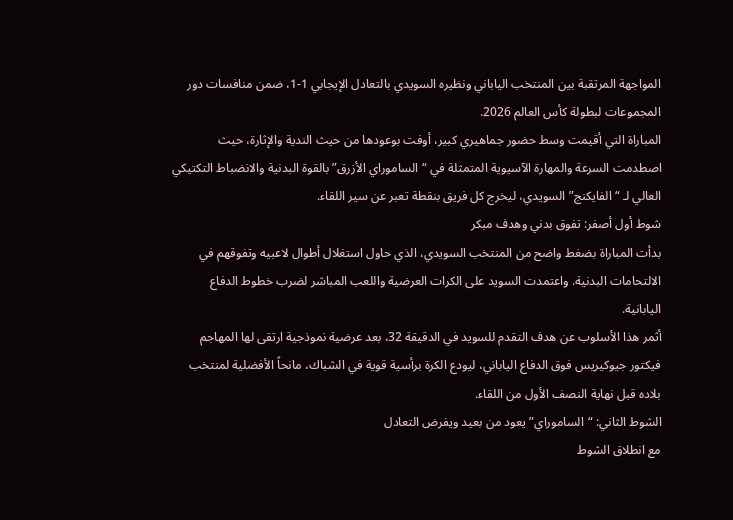المواجهة المرتقبة بين المنتخب الياباني ونظيره السويدي بالتعادل الإيجابي 1-1، ضمن منافسات دور المجموعات لبطولة كأس العالم 2026.
المباراة التي أقيمت وسط حضور جماهيري كبير، أوفت بوعودها من حيث الندية والإثارة، حيث اصطدمت السرعة والمهارة الآسيوية المتمثلة في “الساموراي الأزرق” بالقوة البدنية والانضباط التكتيكي العالي لـ “الفايكنج” السويدي، ليخرج كل فريق بنقطة تعبر عن سير اللقاء.
شوط أول أصفر: تفوق بدني وهدف مبكر
بدأت المباراة بضغط واضح من المنتخب السويدي، الذي حاول استغلال أطوال لاعبيه وتفوقهم في الالتحامات البدنية. واعتمدت السويد على الكرات العرضية واللعب المباشر لضرب خطوط الدفاع اليابانية.
أثمر هذا الأسلوب عن هدف التقدم للسويد في الدقيقة 32، بعد عرضية نموذجية ارتقى لها المهاجم فيكتور جيوكيريس فوق الدفاع الياباني، ليودع الكرة برأسية قوية في الشباك، مانحاً الأفضلية لمنتخب بلاده قبل نهاية النصف الأول من اللقاء.
الشوط الثاني: “الساموراي” يعود من بعيد ويفرض التعادل
مع انطلاق الشوط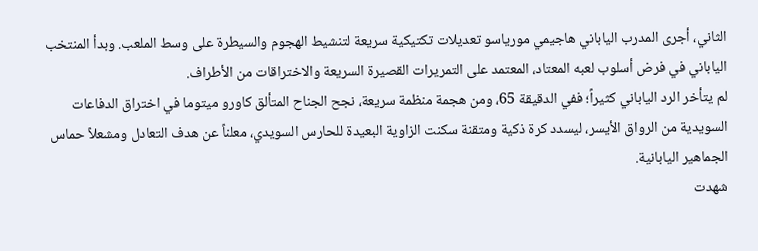الثاني، أجرى المدرب الياباني هاجيمي مورياسو تعديلات تكتيكية سريعة لتنشيط الهجوم والسيطرة على وسط الملعب. وبدأ المنتخب الياباني في فرض أسلوب لعبه المعتاد، المعتمد على التمريرات القصيرة السريعة والاختراقات من الأطراف.
لم يتأخر الرد الياباني كثيراً؛ ففي الدقيقة 65، ومن هجمة منظمة سريعة، نجح الجناح المتألق كاورو ميتوما في اختراق الدفاعات السويدية من الرواق الأيسر، ليسدد كرة ذكية ومتقنة سكنت الزاوية البعيدة للحارس السويدي، معلناً عن هدف التعادل ومشعلاً حماس الجماهير اليابانية.
شهدت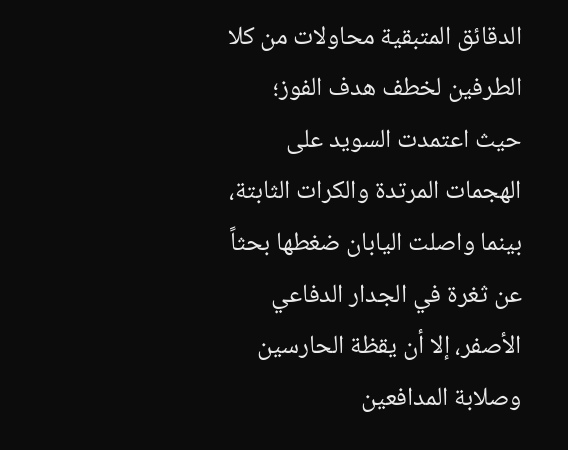الدقائق المتبقية محاولات من كلا الطرفين لخطف هدف الفوز؛ حيث اعتمدت السويد على الهجمات المرتدة والكرات الثابتة، بينما واصلت اليابان ضغطها بحثاً عن ثغرة في الجدار الدفاعي الأصفر، إلا أن يقظة الحارسين وصلابة المدافعين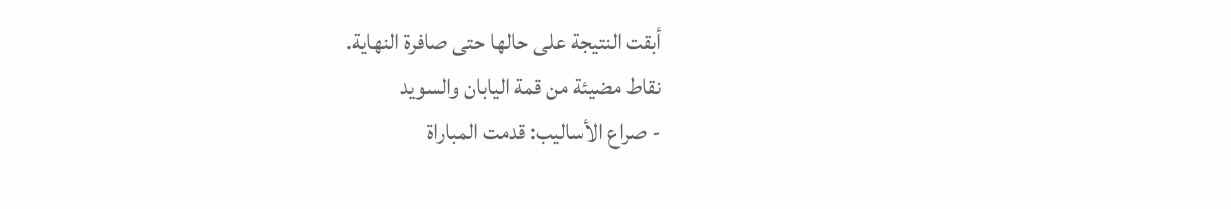أبقت النتيجة على حالها حتى صافرة النهاية.
نقاط مضيئة من قمة اليابان والسويد
- صراع الأساليب: قدمت المباراة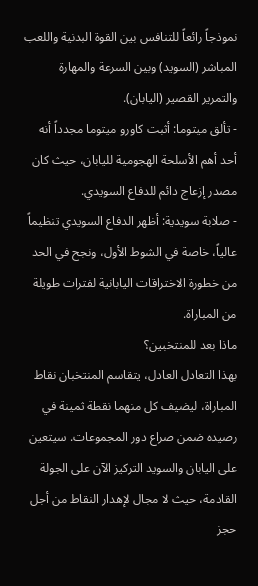نموذجاً رائعاً للتنافس بين القوة البدنية واللعب المباشر (السويد) وبين السرعة والمهارة والتمرير القصير (اليابان).
- تألق ميتوما: أثبت كاورو ميتوما مجدداً أنه أحد أهم الأسلحة الهجومية لليابان، حيث كان مصدر إزعاج دائم للدفاع السويدي.
- صلابة سويدية: أظهر الدفاع السويدي تنظيماً عالياً، خاصة في الشوط الأول، ونجح في الحد من خطورة الاختراقات اليابانية لفترات طويلة من المباراة.
ماذا بعد للمنتخبين؟
بهذا التعادل العادل، يتقاسم المنتخبان نقاط المباراة، ليضيف كل منهما نقطة ثمينة في رصيده ضمن صراع دور المجموعات. سيتعين على اليابان والسويد التركيز الآن على الجولة القادمة، حيث لا مجال لإهدار النقاط من أجل حجز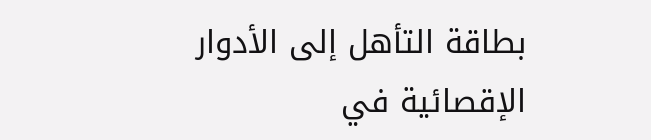بطاقة التأهل إلى الأدوار الإقصائية في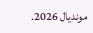مونديال 2026.